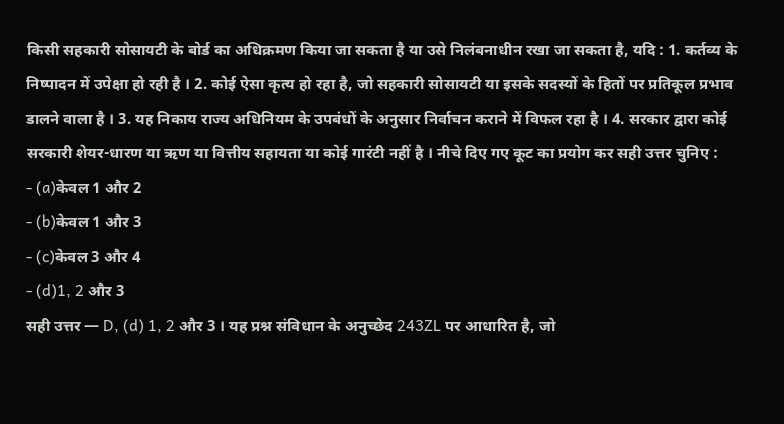किसी सहकारी सोसायटी के बोर्ड का अधिक्रमण किया जा सकता है या उसे निलंबनाधीन रखा जा सकता है, यदि : 1. कर्तव्य के निष्पादन में उपेक्षा हो रही है । 2. कोई ऐसा कृत्य हो रहा है, जो सहकारी सोसायटी या इसके सदस्यों के हितों पर प्रतिकूल प्रभाव डालने वाला है । 3. यह निकाय राज्य अधिनियम के उपबंधों के अनुसार निर्वाचन कराने में विफल रहा है । 4. सरकार द्वारा कोई सरकारी शेयर-धारण या ऋण या वित्तीय सहायता या कोई गारंटी नहीं है । नीचे दिए गए कूट का प्रयोग कर सही उत्तर चुनिए :
- (a)केवल 1 और 2
- (b)केवल 1 और 3
- (c)केवल 3 और 4
- (d)1, 2 और 3
सही उत्तर — D, (d) 1, 2 और 3 । यह प्रश्न संविधान के अनुच्छेद 243ZL पर आधारित है, जो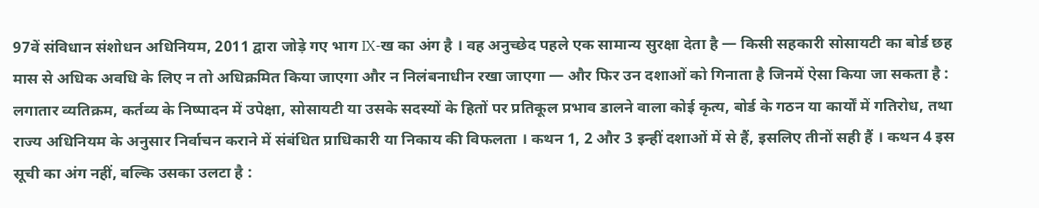97वें संविधान संशोधन अधिनियम, 2011 द्वारा जोड़े गए भाग IX-ख का अंग है । वह अनुच्छेद पहले एक सामान्य सुरक्षा देता है — किसी सहकारी सोसायटी का बोर्ड छह मास से अधिक अवधि के लिए न तो अधिक्रमित किया जाएगा और न निलंबनाधीन रखा जाएगा — और फिर उन दशाओं को गिनाता है जिनमें ऐसा किया जा सकता है : लगातार व्यतिक्रम, कर्तव्य के निष्पादन में उपेक्षा, सोसायटी या उसके सदस्यों के हितों पर प्रतिकूल प्रभाव डालने वाला कोई कृत्य, बोर्ड के गठन या कार्यों में गतिरोध, तथा राज्य अधिनियम के अनुसार निर्वाचन कराने में संबंधित प्राधिकारी या निकाय की विफलता । कथन 1, 2 और 3 इन्हीं दशाओं में से हैं, इसलिए तीनों सही हैं । कथन 4 इस सूची का अंग नहीं, बल्कि उसका उलटा है :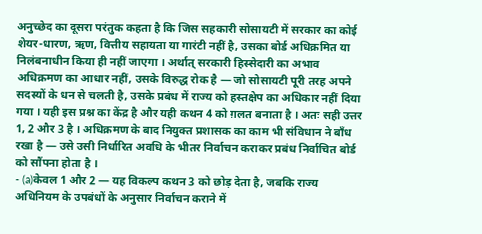अनुच्छेद का दूसरा परंतुक कहता है कि जिस सहकारी सोसायटी में सरकार का कोई शेयर-धारण, ऋण, वित्तीय सहायता या गारंटी नहीं है, उसका बोर्ड अधिक्रमित या निलंबनाधीन किया ही नहीं जाएगा । अर्थात् सरकारी हिस्सेदारी का अभाव अधिक्रमण का आधार नहीं, उसके विरुद्ध रोक है — जो सोसायटी पूरी तरह अपने सदस्यों के धन से चलती है, उसके प्रबंध में राज्य को हस्तक्षेप का अधिकार नहीं दिया गया । यही इस प्रश्न का केंद्र है और यही कथन 4 को ग़लत बनाता है । अतः सही उत्तर 1, 2 और 3 है । अधिक्रमण के बाद नियुक्त प्रशासक का काम भी संविधान ने बाँध रखा है — उसे उसी निर्धारित अवधि के भीतर निर्वाचन कराकर प्रबंध निर्वाचित बोर्ड को सौंपना होता है ।
- (a)केवल 1 और 2 — यह विकल्प कथन 3 को छोड़ देता है, जबकि राज्य अधिनियम के उपबंधों के अनुसार निर्वाचन कराने में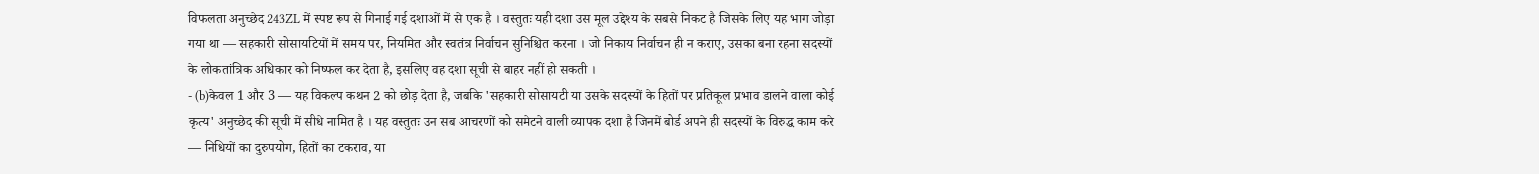विफलता अनुच्छेद 243ZL में स्पष्ट रूप से गिनाई गई दशाओं में से एक है । वस्तुतः यही दशा उस मूल उद्देश्य के सबसे निकट है जिसके लिए यह भाग जोड़ा गया था — सहकारी सोसायटियों में समय पर, नियमित और स्वतंत्र निर्वाचन सुनिश्चित करना । जो निकाय निर्वाचन ही न कराए, उसका बना रहना सदस्यों के लोकतांत्रिक अधिकार को निष्फल कर देता है, इसलिए वह दशा सूची से बाहर नहीं हो सकती ।
- (b)केवल 1 और 3 — यह विकल्प कथन 2 को छोड़ देता है, जबकि 'सहकारी सोसायटी या उसके सदस्यों के हितों पर प्रतिकूल प्रभाव डालने वाला कोई कृत्य' अनुच्छेद की सूची में सीधे नामित है । यह वस्तुतः उन सब आचरणों को समेटने वाली व्यापक दशा है जिनमें बोर्ड अपने ही सदस्यों के विरुद्ध काम करे — निधियों का दुरुपयोग, हितों का टकराव, या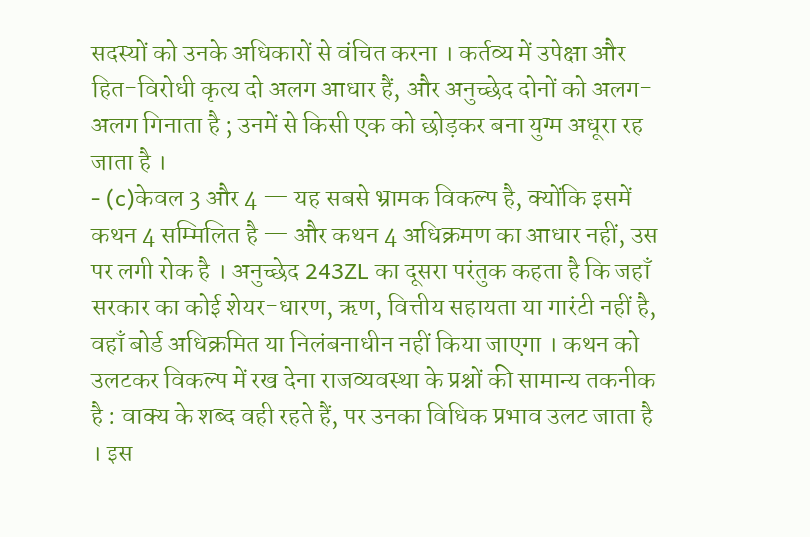सदस्यों को उनके अधिकारों से वंचित करना । कर्तव्य में उपेक्षा और हित-विरोधी कृत्य दो अलग आधार हैं, और अनुच्छेद दोनों को अलग-अलग गिनाता है ; उनमें से किसी एक को छोड़कर बना युग्म अधूरा रह जाता है ।
- (c)केवल 3 और 4 — यह सबसे भ्रामक विकल्प है, क्योंकि इसमें कथन 4 सम्मिलित है — और कथन 4 अधिक्रमण का आधार नहीं, उस पर लगी रोक है । अनुच्छेद 243ZL का दूसरा परंतुक कहता है कि जहाँ सरकार का कोई शेयर-धारण, ऋण, वित्तीय सहायता या गारंटी नहीं है, वहाँ बोर्ड अधिक्रमित या निलंबनाधीन नहीं किया जाएगा । कथन को उलटकर विकल्प में रख देना राजव्यवस्था के प्रश्नों की सामान्य तकनीक है : वाक्य के शब्द वही रहते हैं, पर उनका विधिक प्रभाव उलट जाता है । इस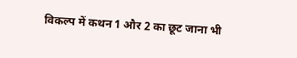विकल्प में कथन 1 और 2 का छूट जाना भी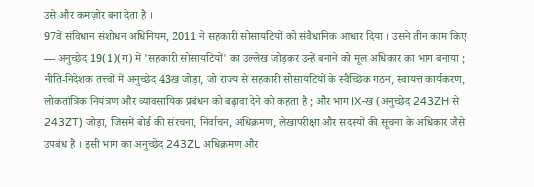उसे और कमज़ोर बना देता है ।
97वें संविधान संशोधन अधिनियम, 2011 ने सहकारी सोसायटियों को संवैधानिक आधार दिया । उसने तीन काम किए — अनुच्छेद 19(1)(ग) में 'सहकारी सोसायटियों' का उल्लेख जोड़कर उन्हें बनाने को मूल अधिकार का भाग बनाया ; नीति-निदेशक तत्त्वों में अनुच्छेद 43ख जोड़ा, जो राज्य से सहकारी सोसायटियों के स्वैच्छिक गठन, स्वायत्त कार्यकरण, लोकतांत्रिक नियंत्रण और व्यावसायिक प्रबंधन को बढ़ावा देने को कहता है ; और भाग IX-ख (अनुच्छेद 243ZH से 243ZT) जोड़ा, जिसमें बोर्ड की संरचना, निर्वाचन, अधिक्रमण, लेखापरीक्षा और सदस्यों की सूचना के अधिकार जैसे उपबंध हैं । इसी भाग का अनुच्छेद 243ZL अधिक्रमण और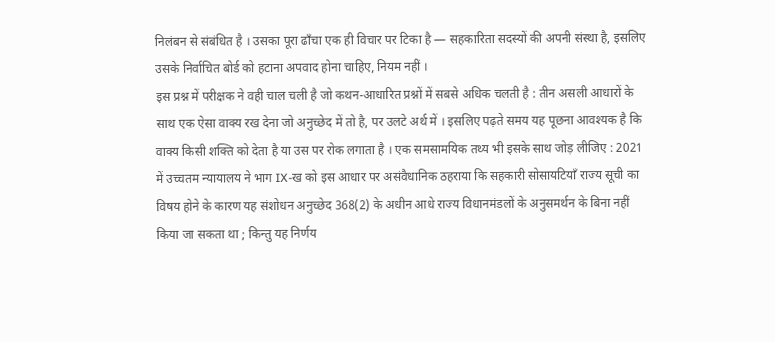निलंबन से संबंधित है । उसका पूरा ढाँचा एक ही विचार पर टिका है — सहकारिता सदस्यों की अपनी संस्था है, इसलिए उसके निर्वाचित बोर्ड को हटाना अपवाद होना चाहिए, नियम नहीं ।
इस प्रश्न में परीक्षक ने वही चाल चली है जो कथन-आधारित प्रश्नों में सबसे अधिक चलती है : तीन असली आधारों के साथ एक ऐसा वाक्य रख देना जो अनुच्छेद में तो है, पर उलटे अर्थ में । इसलिए पढ़ते समय यह पूछना आवश्यक है कि वाक्य किसी शक्ति को देता है या उस पर रोक लगाता है । एक समसामयिक तथ्य भी इसके साथ जोड़ लीजिए : 2021 में उच्चतम न्यायालय ने भाग IX-ख को इस आधार पर असंवैधानिक ठहराया कि सहकारी सोसायटियाँ राज्य सूची का विषय होने के कारण यह संशोधन अनुच्छेद 368(2) के अधीन आधे राज्य विधानमंडलों के अनुसमर्थन के बिना नहीं किया जा सकता था ; किन्तु यह निर्णय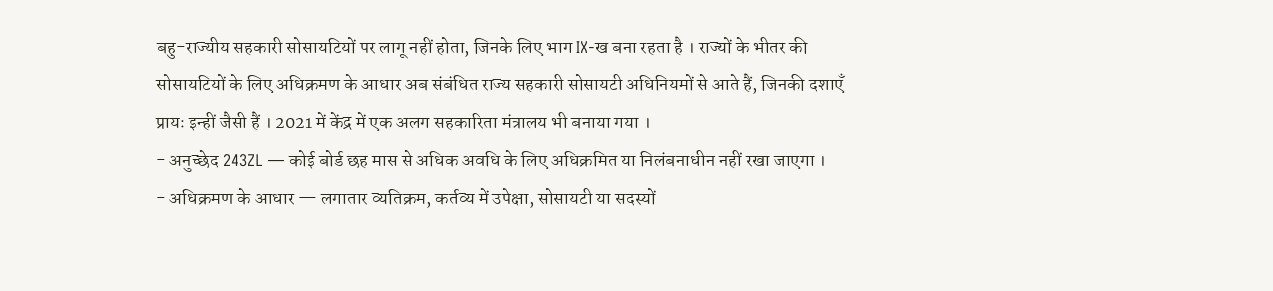बहु-राज्यीय सहकारी सोसायटियों पर लागू नहीं होता, जिनके लिए भाग IX-ख बना रहता है । राज्यों के भीतर की सोसायटियों के लिए अधिक्रमण के आधार अब संबंधित राज्य सहकारी सोसायटी अधिनियमों से आते हैं, जिनकी दशाएँ प्रायः इन्हीं जैसी हैं । 2021 में केंद्र में एक अलग सहकारिता मंत्रालय भी बनाया गया ।
- अनुच्छेद 243ZL — कोई बोर्ड छह मास से अधिक अवधि के लिए अधिक्रमित या निलंबनाधीन नहीं रखा जाएगा ।
- अधिक्रमण के आधार — लगातार व्यतिक्रम, कर्तव्य में उपेक्षा, सोसायटी या सदस्यों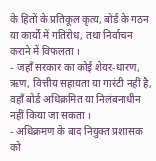के हितों के प्रतिकूल कृत्य, बोर्ड के गठन या कार्यों में गतिरोध, तथा निर्वाचन कराने में विफलता ।
- जहाँ सरकार का कोई शेयर-धारण, ऋण, वित्तीय सहायता या गारंटी नहीं है, वहाँ बोर्ड अधिक्रमित या निलंबनाधीन नहीं किया जा सकता ।
- अधिक्रमण के बाद नियुक्त प्रशासक को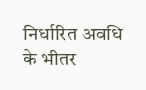निर्धारित अवधि के भीतर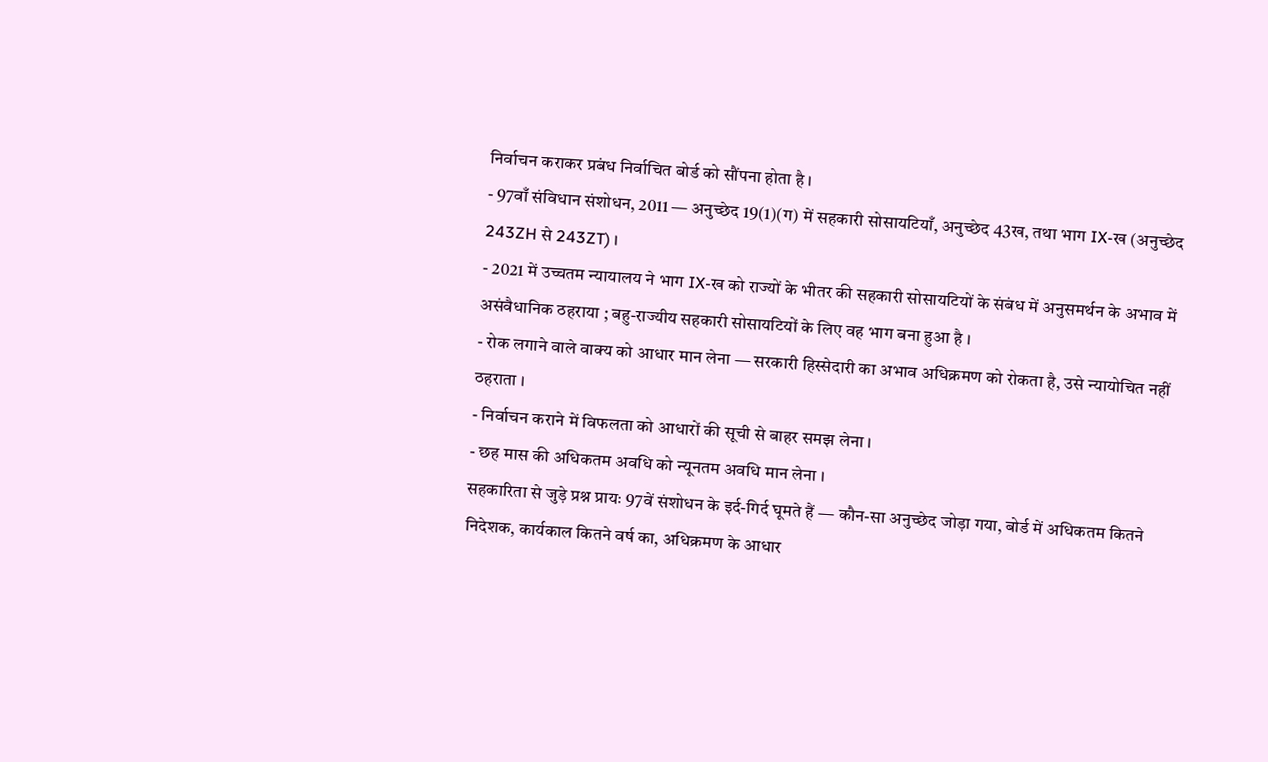निर्वाचन कराकर प्रबंध निर्वाचित बोर्ड को सौंपना होता है ।
- 97वाँ संविधान संशोधन, 2011 — अनुच्छेद 19(1)(ग) में सहकारी सोसायटियाँ, अनुच्छेद 43ख, तथा भाग IX-ख (अनुच्छेद 243ZH से 243ZT) ।
- 2021 में उच्चतम न्यायालय ने भाग IX-ख को राज्यों के भीतर की सहकारी सोसायटियों के संबंध में अनुसमर्थन के अभाव में असंवैधानिक ठहराया ; बहु-राज्यीय सहकारी सोसायटियों के लिए वह भाग बना हुआ है ।
- रोक लगाने वाले वाक्य को आधार मान लेना — सरकारी हिस्सेदारी का अभाव अधिक्रमण को रोकता है, उसे न्यायोचित नहीं ठहराता ।
- निर्वाचन कराने में विफलता को आधारों की सूची से बाहर समझ लेना ।
- छह मास की अधिकतम अवधि को न्यूनतम अवधि मान लेना ।
सहकारिता से जुड़े प्रश्न प्रायः 97वें संशोधन के इर्द-गिर्द घूमते हैं — कौन-सा अनुच्छेद जोड़ा गया, बोर्ड में अधिकतम कितने निदेशक, कार्यकाल कितने वर्ष का, अधिक्रमण के आधार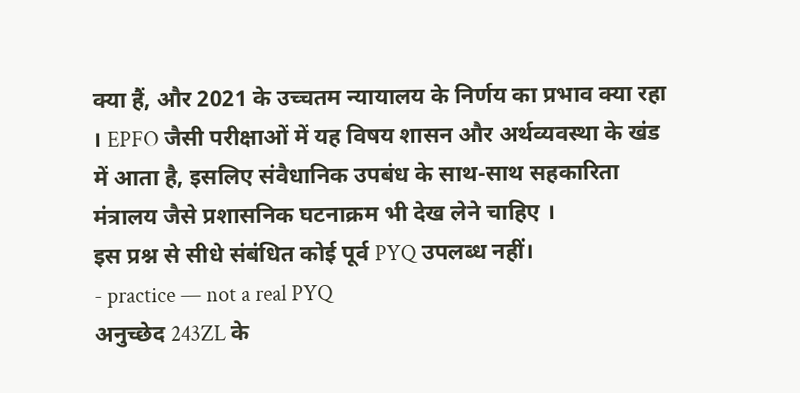क्या हैं, और 2021 के उच्चतम न्यायालय के निर्णय का प्रभाव क्या रहा । EPFO जैसी परीक्षाओं में यह विषय शासन और अर्थव्यवस्था के खंड में आता है, इसलिए संवैधानिक उपबंध के साथ-साथ सहकारिता मंत्रालय जैसे प्रशासनिक घटनाक्रम भी देख लेने चाहिए ।
इस प्रश्न से सीधे संबंधित कोई पूर्व PYQ उपलब्ध नहीं।
- practice — not a real PYQ
अनुच्छेद 243ZL के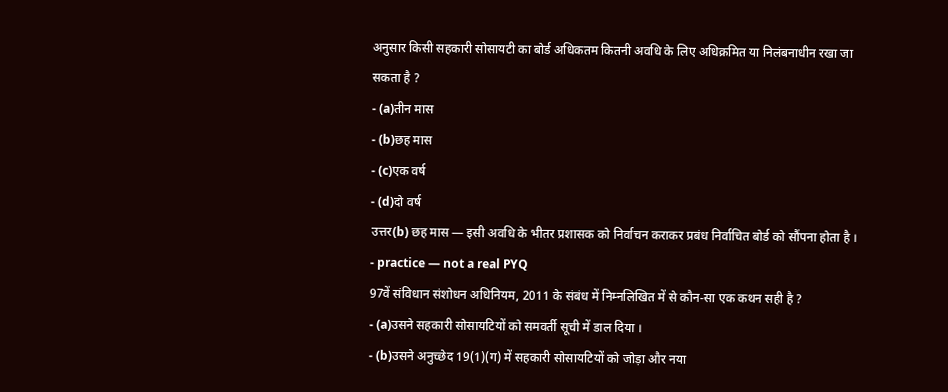अनुसार किसी सहकारी सोसायटी का बोर्ड अधिकतम कितनी अवधि के लिए अधिक्रमित या निलंबनाधीन रखा जा सकता है ?
- (a)तीन मास
- (b)छह मास
- (c)एक वर्ष
- (d)दो वर्ष
उत्तर(b) छह मास — इसी अवधि के भीतर प्रशासक को निर्वाचन कराकर प्रबंध निर्वाचित बोर्ड को सौंपना होता है ।
- practice — not a real PYQ
97वें संविधान संशोधन अधिनियम, 2011 के संबंध में निम्नलिखित में से कौन-सा एक कथन सही है ?
- (a)उसने सहकारी सोसायटियों को समवर्ती सूची में डाल दिया ।
- (b)उसने अनुच्छेद 19(1)(ग) में सहकारी सोसायटियों को जोड़ा और नया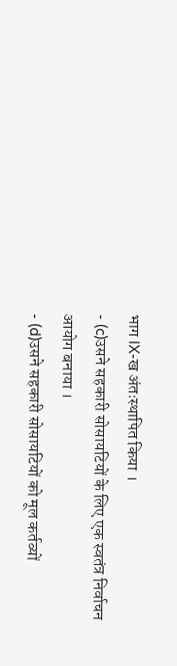भाग IX-ख अंतःस्थापित किया ।
- (c)उसने सहकारी सोसायटियों के लिए एक स्वतंत्र निर्वाचन आयोग बनाया ।
- (d)उसने सहकारी सोसायटियों को मूल कर्तव्यों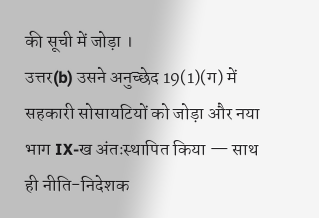की सूची में जोड़ा ।
उत्तर(b) उसने अनुच्छेद 19(1)(ग) में सहकारी सोसायटियों को जोड़ा और नया भाग IX-ख अंतःस्थापित किया — साथ ही नीति-निदेशक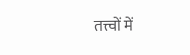तत्त्वों में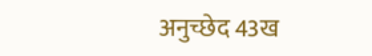अनुच्छेद 43ख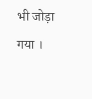भी जोड़ा गया ।